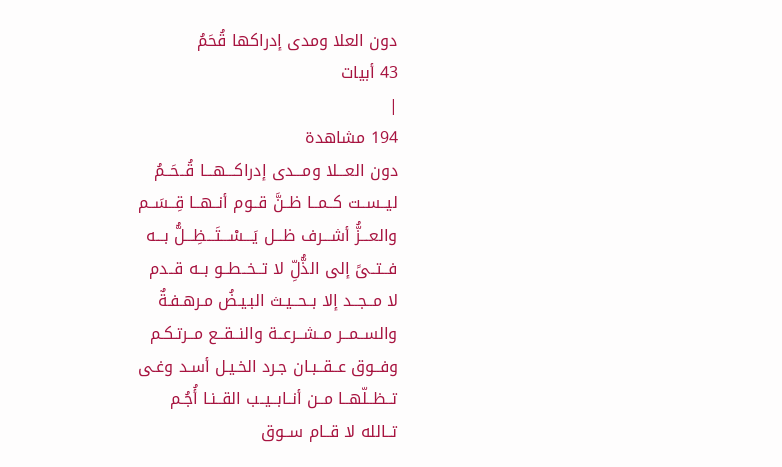دون العلا ومدى إدراكها قُحَمُ
43 أبيات
|
194 مشاهدة
دون العـــلا ومـــدى إدراكـــهـــا قُــحَــمُ
ليــســت كــمــا ظــنَّ قــوم أنــهــا قِــسَــم
والعـــزُّ أشـــرف ظـــل يَـــسْـــتَـــظِـــلُّ بـــه
فــتــىً إلى الذُّلِّ لا تــخــطــو بــه قــدم
لا مــجــد إلا بــحــيـث البـيـضُ مـرهـفـةٌ
والســمــر مــشــرعــة والنــقــع مــرتـكـم
وفــوق عــقــبـان جـرد الخـيـل أسـد وغـى
تــظــلّهــا مــن أنــابــيــب القــنـا أُجُـم
تــالله لا قــام ســوق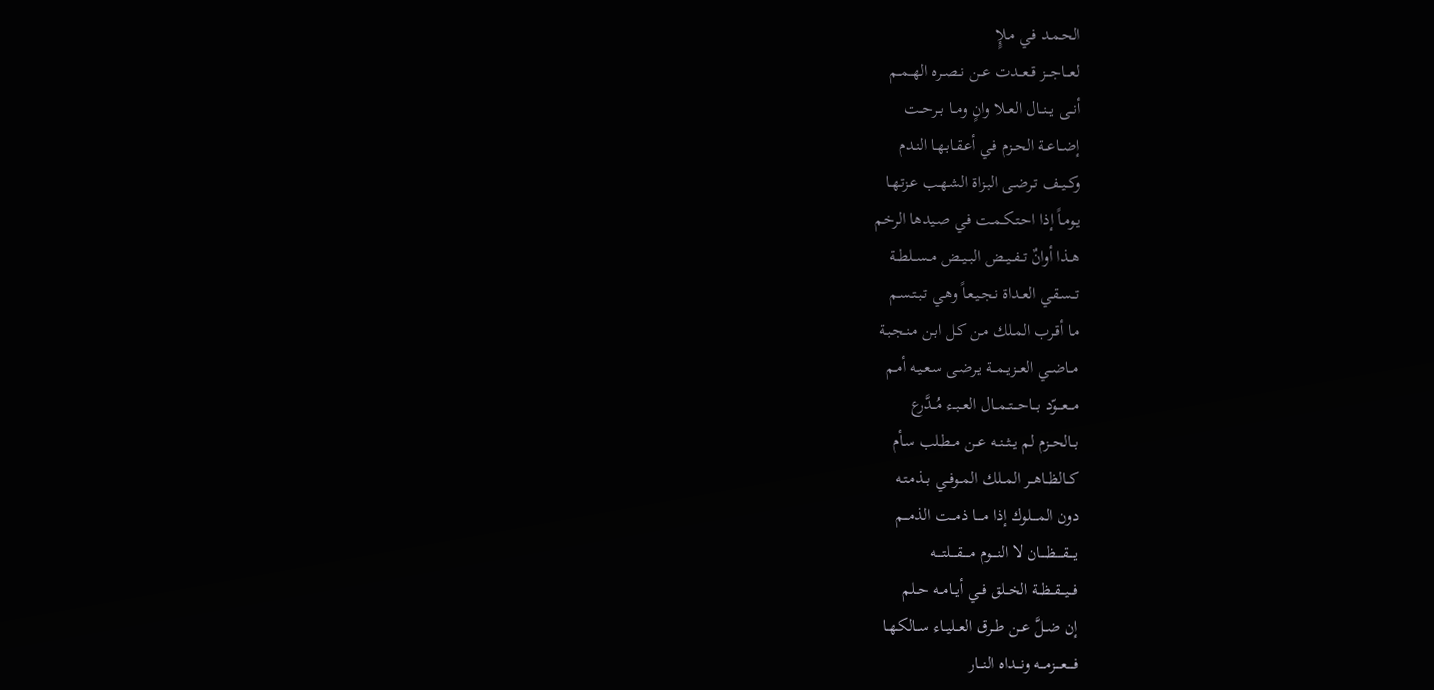الحـمـد فـي مـلإٍ
لعـــاجـــز قــعــدت عــن نــصــره الهــمــم
أنــى يــنــال العــلا وانٍ ومــا بــرحــت
إضــاعــة الحــزم فـي أعـقـابـهـا النـدم
وكــيــف تـرضـى البـزاة الشـهـب عـزتـهـا
يـومـاً إذا احـتـكـمـت فـي صـيدها الرخم
هــذا أوانٌ تــفــيــض البــيــض مــســلطــة
تــسـقـي العـداة نـجـيـعـاً وهـي تـبـتـسـم
مـا أقـرب المـلك مـن كـل ابـن مـنـجـبـة
مــاضــي العــزيــمــة يـرضـى سـعـيـه أمـم
مـــعـــوّد بـــاحـــتــمــال العــبــء مُــدَّرع
بــالحــزم لم يــثــنــه عــن مــطـلب سـأم
كــالظــاهــر المــلك المــوفــي بــذمـتـه
دون المــــلوك إذا مــــا ذمـــت الذمـــم
يــــقــــظــــان لا النــــوم مــــقــــلتــــه
فـــيـــقــظــة الخــلق فــي أيــامــه حــلم
إن ضــلَّ عــن طــرق العــليــاء ســالكـهـا
فــــعــــزمـــه ونـــداه النـــار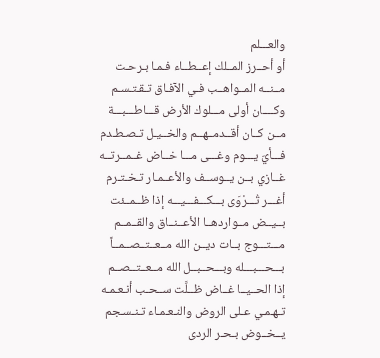والعـــلم
أو أحــرز المــلك إعــطــاء فـمـا بـرحـت
مــنــه المــواهــب فـي الآفـاق تـقـتـسـم
وكــــان أولى مـــلوك الأرض قـــاطـــبـــة
مــن كــان أقــدمــهــم والخــيـل تـصـطـدم
فـــأيّ يـــوم وغـــى مـــا خــاض غــمــرتــه
غــازي بــن يــوســف والأعــمـار تـخـتـرم
أغـــر تُـــرْوَى بـــكـــفـــيـــه إذا ظــمــئت
بــيــض مــواردهــا الأعــنــاق والقــمــم
مـــتـــوج بــات ديــن الله مــعــتــصــمــاً
بـــحـــبـــله وبـــحــبــل الله مــعــتــصــم
إذا الحــيــا غــاض ظــلَّت ســحـب أنـعـمـه
تـهـمـي عـلى الروض والنـعـمـاء تـنـسـجم
يــخــوض بـحـر الردى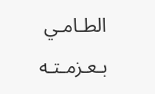الطـامـي بـعـزمـتـه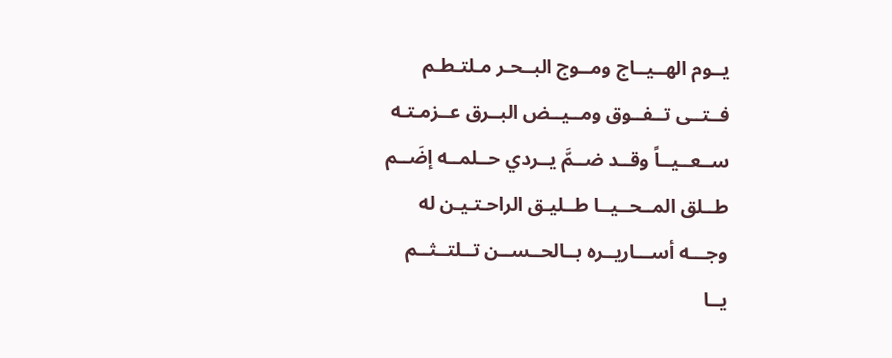يــوم الهــيــاج ومــوج البــحـر مـلتـطـم
فــتــى تــفــوق ومــيــض البــرق عــزمـتـه
ســعــيــاً وقــد ضــمَّ يــردي حــلمــه إضَــم
طــلق المــحــيــا طــليـق الراحـتـيـن له
وجـــه أســـاريــره بــالحــســن تــلتــثــم
يــا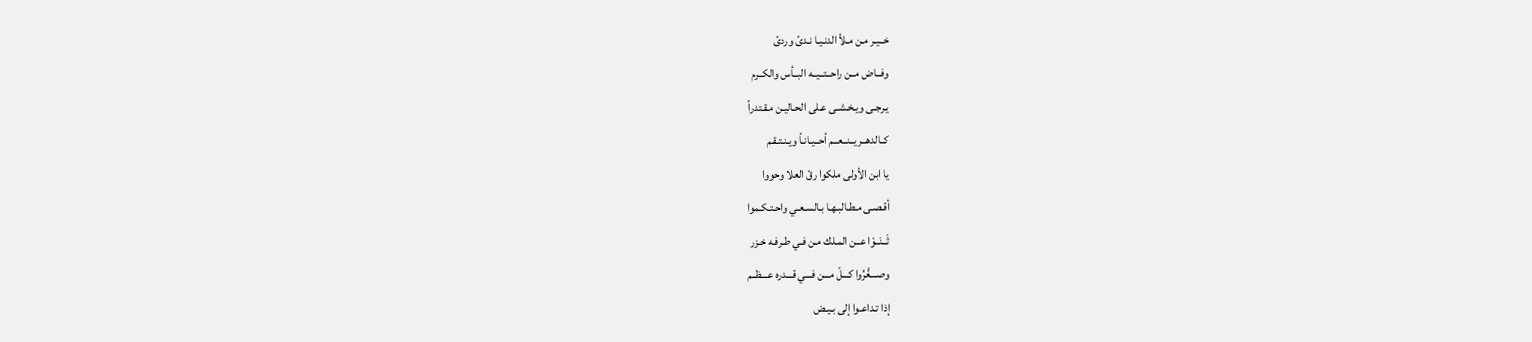خــيـر مـن مـلأ الدنـيـا نـدىً وردىً
وفــاض مــن راحــتــيــه البــأس والكــرم
يـرجـى ويـخـشـى عـلى الحـاليـن مـقـتدراً
كــالدهــر يــنــعــم أحــيـانـاً ويـنـتـقـم
يا ابن الأولى ملكوا رقّ العلا وحووا
أقـصـى مـطـالبـهـا بـالسـعـي واحـتـكـموا
ثَــنَــوْا عــن المـلك مـن فـي طـرفـه خـزر
وصـــغَّرُوا كـــلّ مـــن فـــي قـــدره عـــظــم
إذا تـداعـوا إلى بـيـض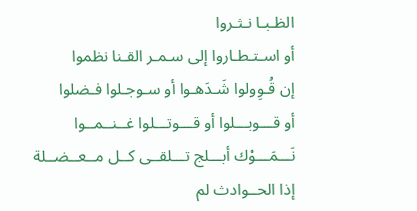الظـبـا نـثـروا
أو اسـتـطـاروا إلى سـمـر القـنا نظموا
إن قُـوِولوا شَـدَهـوا أو سـوجـلوا فـضلوا
أو قـــوبـــلوا أو قـــوتـــلوا غــنــمــوا
نَـــمَـــوْك أبـــلج تـــلقــى كــل مــعــضــلة
إذا الحــوادث لم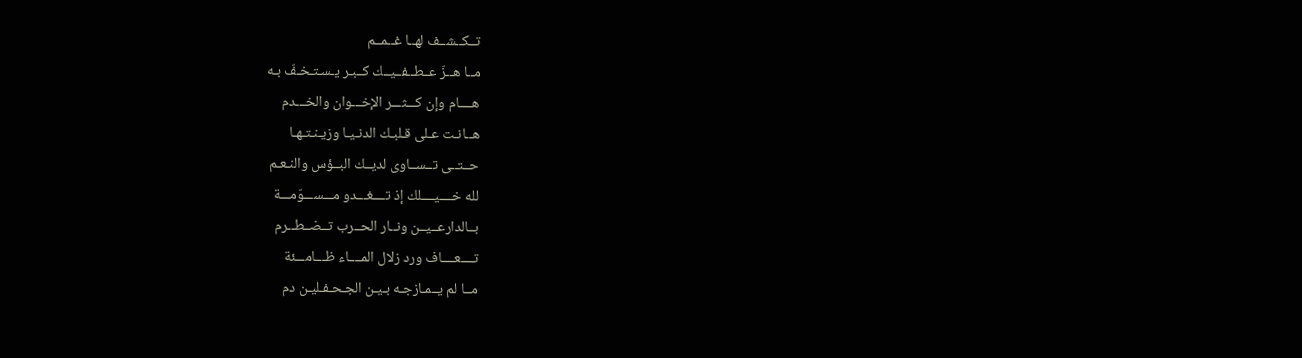تــكــشــف لهــا غــمــم
مــا هــزّ عــطــفــيــك كــبـر يـسـتـخـفّ بـه
هــــام وإن كـــثـــر الإخـــوان والخـــدم
هــانـت عـلى قـلبـك الدنـيـا وزيـنـتـهـا
حــتــى تــســاوى لديــك البــؤس والنـعـم
لله خــــيــــلك إذ تــــغـــدو مـــســـوّمـــة
بــالدارعــيــن ونــار الحــرب تــضــطــرم
تــــعــــاف ورد زلال المــــاء ظـــامـــئة
مــا لم يــمـازجـه بـيـن الجـحـفـليـن دم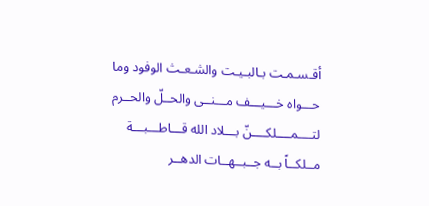أقـسـمـت بـالبـيـت والشـعـث الوفود وما
حـــواه خـــيـــف مـــنــى والحــلّ والحــرم
لتــــمــــلكــــنّ بـــلاد الله قـــاطـــبـــة
مــلكــاً بــه جــبــهــات الدهــر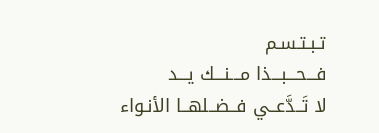تـبـتـسـم
فـــحـــبـــذا مـــنـــك يـــد
لا تَــدَّعــي فــضــلهــا الأنـواء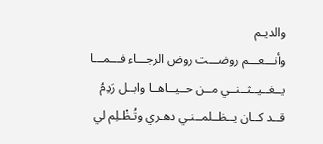والديـم
وأنـــعـــم روضـــت روض الرجـــاء فـــمـــا
يــغــيــثــنــي مــن حــيــاهــا وابــل رَدِمُ
قــد كــان يــظــلمــنـي دهـري وتُـظْـلِم لي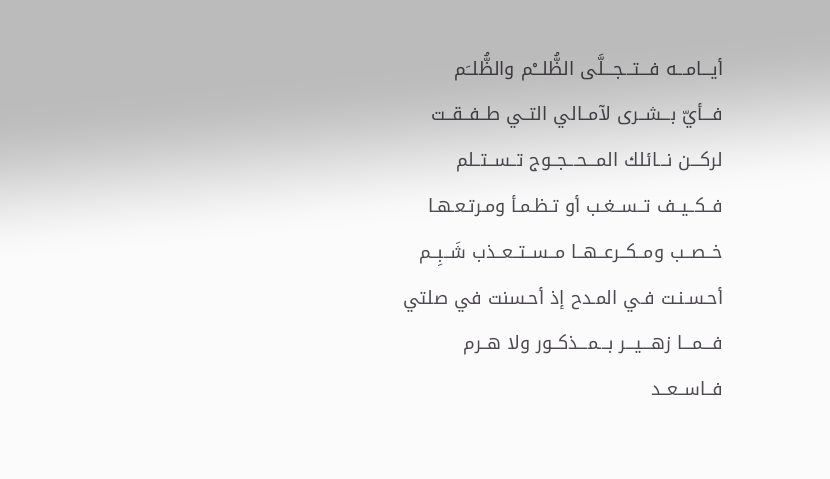أيـــامـــه فـــتـــجـــلَّى الظُّلـــْم والظُّلــَم
فـــأيّ بـــشــرى لآمــالي التــي طــفــقــت
لركـــن نـــائلك المـــحـــجــوج تــســتــلم
فــكــيــف تــســغـب أو تـظـمـأ ومـرتـعـهـا
خــصــب ومــكــرعــهــا مــســتــعــذب شَــبِــم
أحـسـنـت فـي المـدح إذ أحـسنت في صلتي
فـــمـــا زهـــيـــر بـــمـــذكــور ولا هــرم
فــاســعــد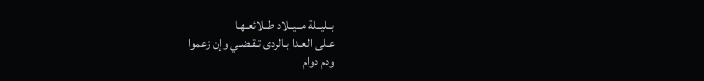بــليــلة مــيــلاد طــلائعـهـا
عـلى العـدا بـالردى تـقـضـي وإن زعموا
ودم دوام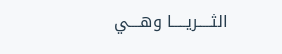الثـــــريـــــا وهــــي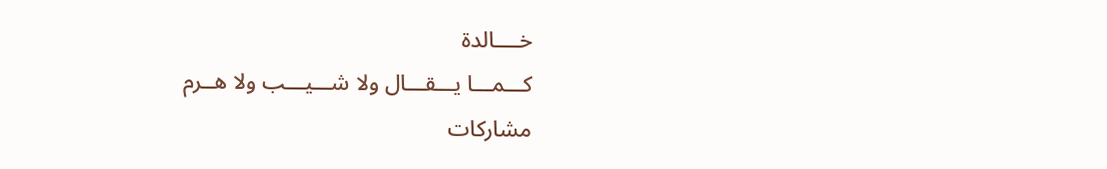خــــالدة
كـــمـــا يـــقـــال ولا شـــيـــب ولا هــرم
مشاركات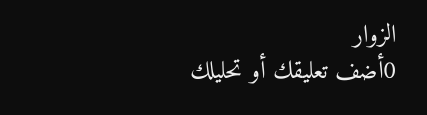الزوار
0أضف تعليقك أو تحليلك